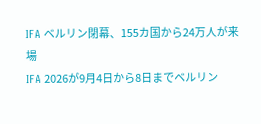IFA ベルリン閉幕、155カ国から24万人が来場
IFA 2026が9月4日から8日までベルリン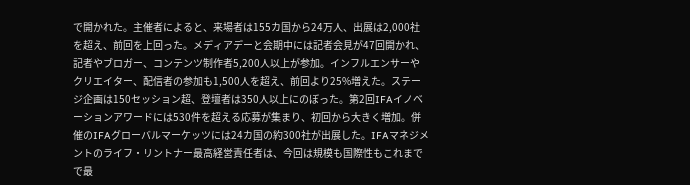で開かれた。主催者によると、来場者は155カ国から24万人、出展は2,000社を超え、前回を上回った。メディアデーと会期中には記者会見が47回開かれ、記者やブロガー、コンテンツ制作者5,200人以上が参加。インフルエンサーやクリエイター、配信者の参加も1,500人を超え、前回より25%増えた。ステージ企画は150セッション超、登壇者は350人以上にのぼった。第2回IFAイノベーションアワードには530件を超える応募が集まり、初回から大きく増加。併催のIFAグローバルマーケッツには24カ国の約300社が出展した。IFAマネジメントのライフ・リントナー最高経営責任者は、今回は規模も国際性もこれまでで最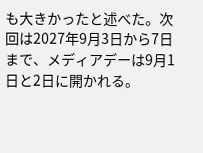も大きかったと述べた。次回は2027年9月3日から7日まで、メディアデーは9月1日と2日に開かれる。